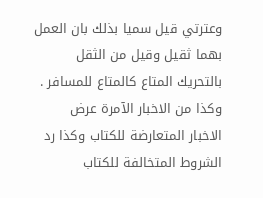وعترتي قيل سميا بذلك بان العمل بهما ثقيل وقيل من الثقل بالتحريك المتاع كالمتاع للمسافر .
وكذا من الاخبار الآمرة عرض الاخبار المتعارضة للكتاب وكذا رد الشروط المتخالفة للكتاب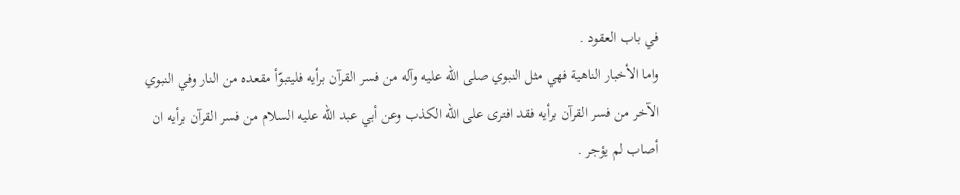في باب العقود .
واما الأخبار الناهية فهي مثل النبوي صلى اللّه عليه وآله من فسر القرآن برأيه فليتبوّأ مقعده من النار وفي النبوي الآخر من فسر القرآن برأيه فقد افترى على اللّه الكذب وعن أبي عبد اللّه عليه السلام من فسر القرآن برأيه ان أصاب لم يؤجر .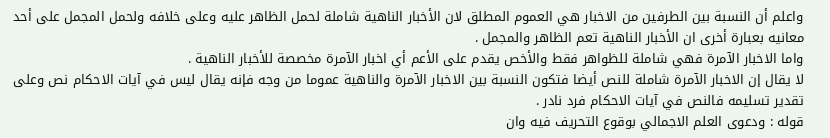واعلم أن النسبة بين الطرفين من الاخبار هي العموم المطلق لان الأخبار الناهية شاملة لحمل الظاهر عليه وعلى خلافه ولحمل المجمل على أحد معانيه بعبارة أخرى ان الأخبار الناهية تعم الظاهر والمجمل .
واما الاخبار الآمرة فهي شاملة للظواهر فقط والأخص يقدم على الأعم أي اخبار الآمرة مخصصة للأخبار الناهية .
لا يقال إن الاخبار الآمرة شاملة للنص أيضا فتكون النسبة بين الاخبار الآمرة والناهية عموما من وجه فإنه يقال ليس في آيات الاحكام نص وعلى تقدير تسليمه فالنص في آيات الاحكام فرد نادر .
قوله : ودعوى العلم الاجمالي بوقوع التحريف فيه وان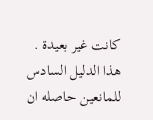كانت غير بعيدة .
هذا الدليل السادس للمانعين حاصله ان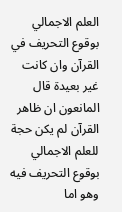العلم الاجمالي بوقوع التحريف في القرآن وان كانت غير بعيدة قال المانعون ان ظاهر القرآن لم يكن حجة للعلم الاجمالي بوقوع التحريف فيه وهو اما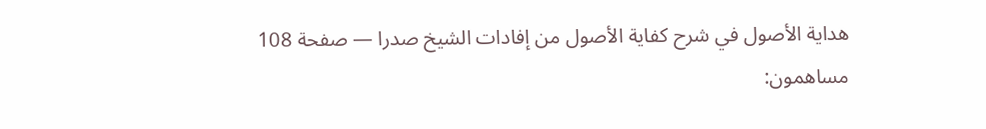هداية الأصول في شرح كفاية الأصول من إفادات الشيخ صدرا — صفحة 108
مساهمون: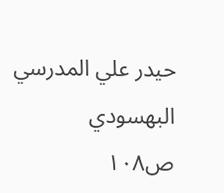حيدر علي المدرسي البهسودي
ص١٠٨